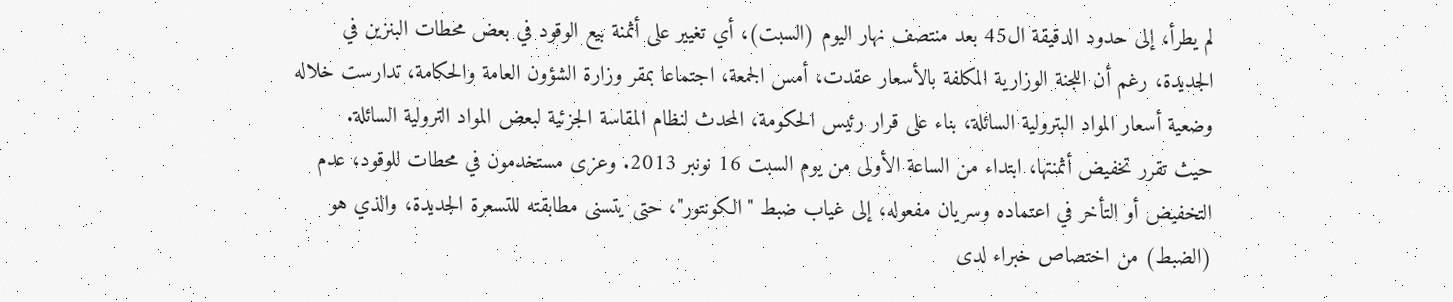لم يطرأ، إلى حدود الدقيقة ال45 بعد منتصف نهار اليوم (السبت)، أي تغيير على أثمنة بيع الوقود في بعض محطات البنزين في الجديدة، رغم أن اللجنة الوزارية المكلفة بالأسعار عقدت، أمس الجمعة، اجتماعا بمقر وزارة الشؤون العامة والحكامة، تدارست خلاله وضعية أسعار المواد البترولية السائلة، بناء على قرار رئيس الحكومة، المحدث لنظام المقاسة الجزئية لبعض المواد الترولية السائلة.
حيث تقرر تخفيض أثمنتها، ابتداء من الساعة الأولى من يوم السبت 16 نونبر 2013. وعزى مستخدمون في محطات للوقود، عدم التخفيض أو التأخر في اعتماده وسريان مفعوله، إلى غياب ضبط "الكونتور"، حتى يتسنى مطابقته للتسعرة الجديدة، والذي هو (الضبط) من اختصاص خبراء لدى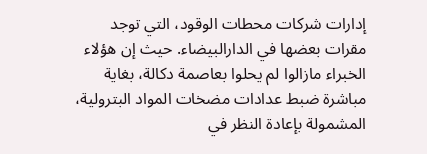إدارات شركات محطات الوقود، التي توجد مقرات بعضها في الدارالبيضاء. حيث إن هؤلاء الخبراء مازالوا لم يحلوا بعاصمة دكالة، بغاية مباشرة ضبط عدادات مضخات المواد البترولية، المشمولة بإعادة النظر في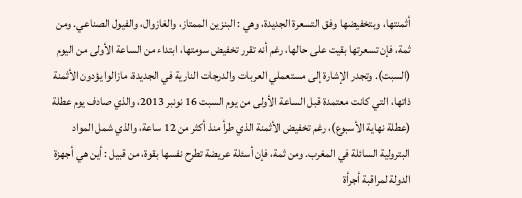أثمنتها، وبتخفيضها وفق التسعرة الجديدة، وهي : البنزين الممتاز، والغازوال، والفيول الصناعي. ومن ثمة، فإن تسعرتها بقيت على حالها، رغم أنه تقرر تخفيض سومتها، ابتداء من الساعة الأولى من اليوم (السبت). وتجدر الإشارة إلى مستعملي العربات والدرجات النارية في الجديدة، مازالوا يؤدون الأثمنة ذاتها، التي كانت معتمدة قبل الساعة الأولى من يوم السبت 16 نونبر 2013، والذي صادف يوم عطلة (عطلة نهاية الأسبوع)، رغم تخفيض الأثمنة الذي طرأ منذ أكثر من 12 ساعة، والذي شمل المواد البترولية السائلة في المغرب. ومن ثمة، فإن أسئلة عريضة تطرح نفسها بقوة، من قبيل : أين هي أجهزة الدولة لمراقبة أجرأة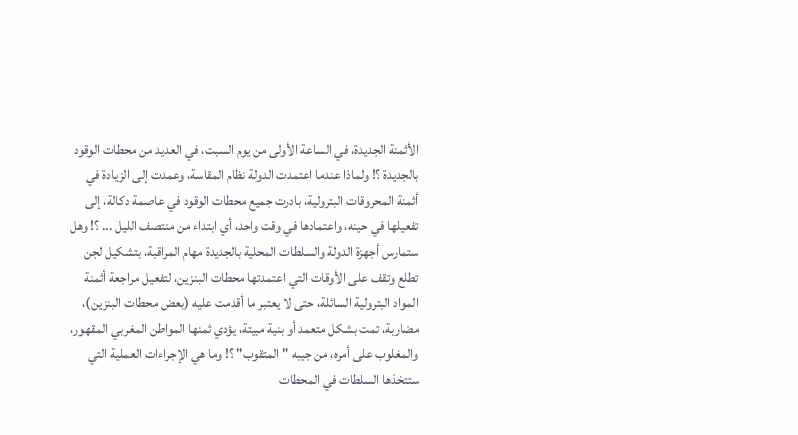الأثمنة الجديدة، في الساعة الأولى من يوم السبت، في العديد من محطات الوقود بالجديدة ؟! ولماذا عندما اعتمدت الدولة نظام المقاسة، وعمدت إلى الزيادة في أثمنة المحروقات البترولية، بادرت جميع محطات الوقود في عاصمة دكالة، إلى تفعيلها في حينه، واعتمادها في وقت واحد، أي ابتداء من منتصف الليل ... ؟! وهل ستمارس أجهزة الدولة والسلطات المحلية بالجديدة مهام المراقبة، بتشكيل لجن تطلع وتقف على الأوقات التي اعتمدتها محطات البنزين، لتفعيل مراجعة أثمنة المواد البترولية السائلة، حتى لا يعتبر ما أقدمت عليه (بعض محطات البنزين)، مضاربة، تمت بشكل متعمد أو بنية مبيتة، يؤدي ثمنها المواطن المغربي المقهور، والمغلوب على أمره، من جيبه "المتقوب" ؟! وما هي الإجراءات العملية التي ستتخذها السلطات في المحطات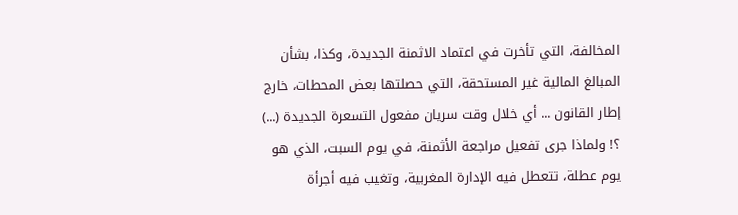المخالفة، التي تأخرت في اعتماد الاثمنة الجديدة، وكذا، بشأن المبالغ المالية غير المستحقة، التي حصلتها بعض المحطات، خارج إطار القانون ... أي خلال وقت سريان مفعول التسعرة الجديدة (...) ؟! ولماذا جرى تفعيل مراجعة الأثمنة، في يوم السبت، الذي هو يوم عطلة، تتعطل فيه الإدارة المغربية، وتغيب فيه أجرأة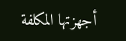أجهزتها المكلفة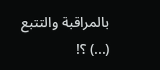بالمراقبة والتتبع (...) ؟!